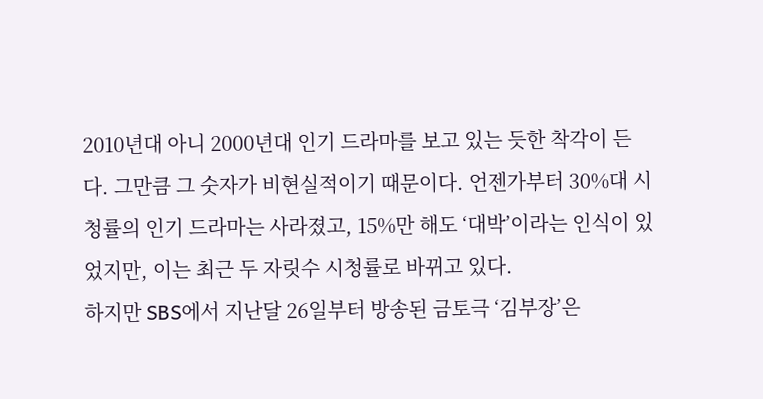2010년대 아니 2000년대 인기 드라마를 보고 있는 듯한 착각이 든다. 그만큼 그 숫자가 비현실적이기 때문이다. 언젠가부터 30%대 시청률의 인기 드라마는 사라졌고, 15%만 해도 ‘대박’이라는 인식이 있었지만, 이는 최근 두 자릿수 시청률로 바뀌고 있다.
하지만 SBS에서 지난달 26일부터 방송된 금토극 ‘김부장’은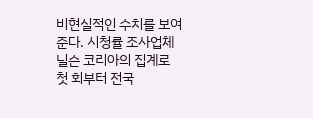비현실적인 수치를 보여준다. 시청률 조사업체 닐슨 코리아의 집계로 첫 회부터 전국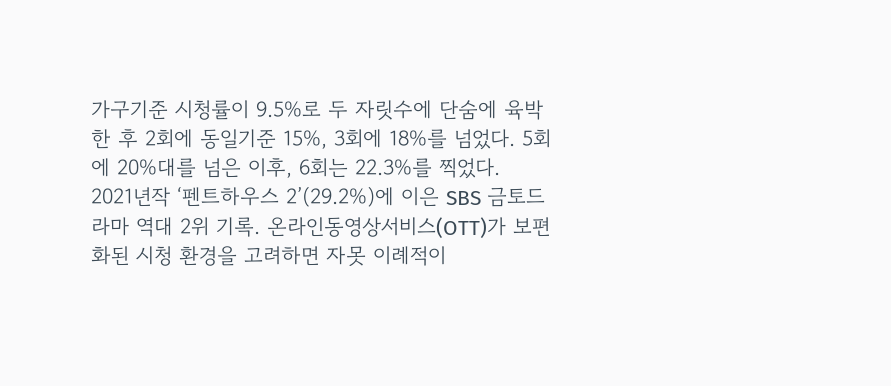가구기준 시청률이 9.5%로 두 자릿수에 단숨에 육박한 후 2회에 동일기준 15%, 3회에 18%를 넘었다. 5회에 20%대를 넘은 이후, 6회는 22.3%를 찍었다.
2021년작 ‘펜트하우스 2’(29.2%)에 이은 SBS 금토드라마 역대 2위 기록. 온라인동영상서비스(OTT)가 보편화된 시청 환경을 고려하면 자못 이례적이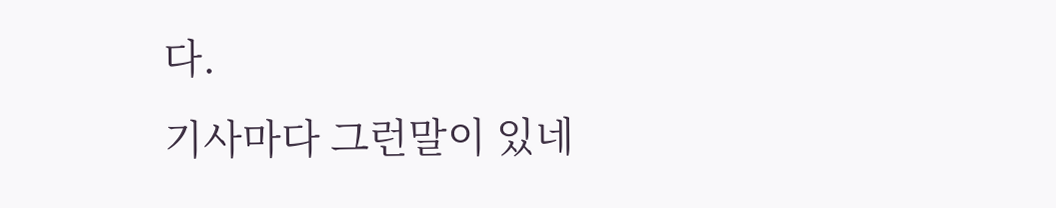다.
기사마다 그런말이 있네